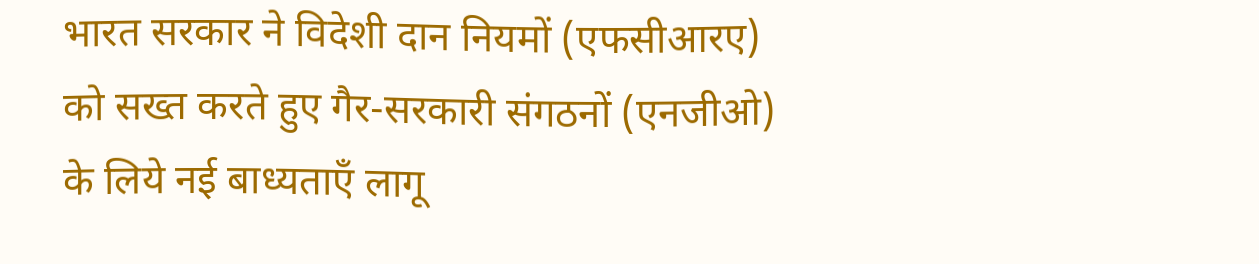भारत सरकार ने विदेशी दान नियमों (एफसीआरए) को सख्त करते हुए गैर-सरकारी संगठनों (एनजीओ) के लिये नई बाध्यताएँ लागू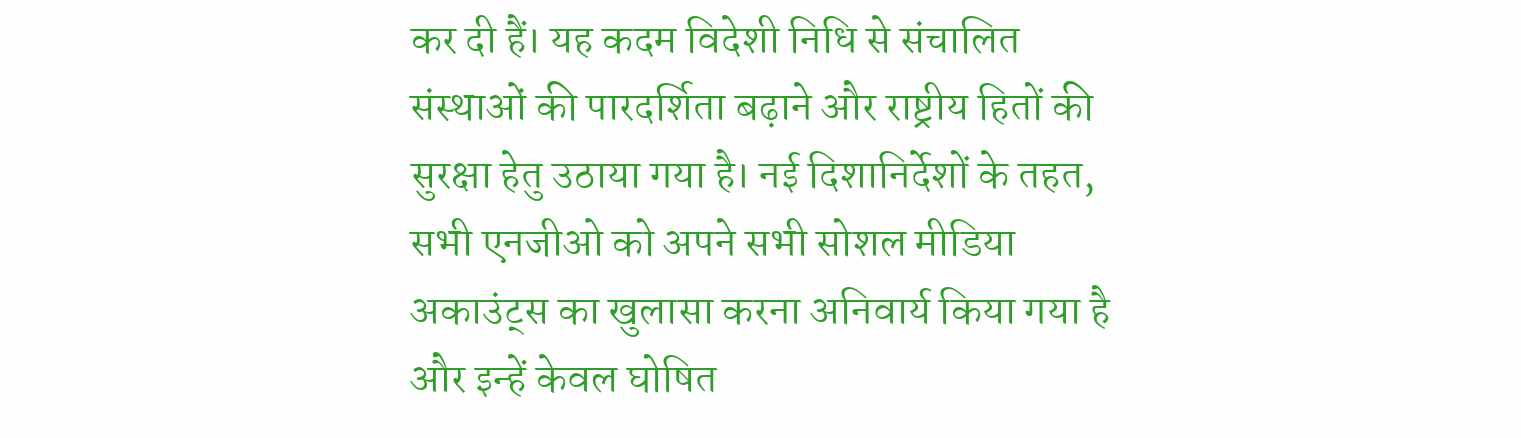कर दी हैं। यह कदम विदेशी निधि से संचालित संस्थाओं की पारदर्शिता बढ़ाने और राष्ट्रीय हितों की सुरक्षा हेतु उठाया गया है। नई दिशानिर्देशों के तहत, सभी एनजीओ को अपने सभी सोशल मीडिया अकाउंट्स का खुलासा करना अनिवार्य किया गया है और इन्हें केवल घोषित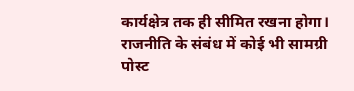कार्यक्षेत्र तक ही सीमित रखना होगा। राजनीति के संबंध में कोई भी सामग्री पोस्ट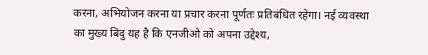करना, अभियोजन करना या प्रचार करना पूर्णतः प्रतिबंधित रहेगा। नई व्यवस्था का मुख्य बिंदु यह है कि एनजीओ को अपना उद्देश्य,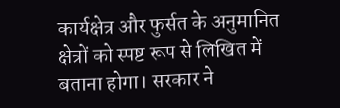कार्यक्षेत्र और फुर्सत के अनुमानित क्षेत्रों को स्पष्ट रूप से लिखित में बताना होगा। सरकार ने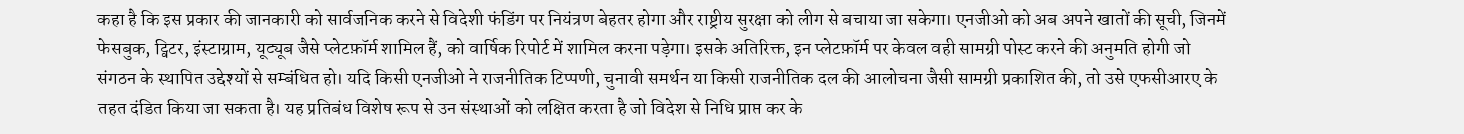कहा है कि इस प्रकार की जानकारी को सार्वजनिक करने से विदेशी फंडिंग पर नियंत्रण बेहतर होगा और राष्ट्रीय सुरक्षा को लीग से बचाया जा सकेगा। एनजीओ को अब अपने खातों की सूची, जिनमें फेसबुक, ट्विटर, इंस्टाग्राम, यूट्यूब जैसे प्लेटफ़ॉर्म शामिल हैं, को वार्षिक रिपोर्ट में शामिल करना पड़ेगा। इसके अतिरिक्त, इन प्लेटफ़ॉर्म पर केवल वही सामग्री पोस्ट करने की अनुमति होगी जो संगठन के स्थापित उद्देश्यों से सम्बंधित हो। यदि किसी एनजीओ ने राजनीतिक टिप्पणी, चुनावी समर्थन या किसी राजनीतिक दल की आलोचना जैसी सामग्री प्रकाशित की, तो उसे एफसीआरए के तहत दंडित किया जा सकता है। यह प्रतिबंध विशेष रूप से उन संस्थाओं को लक्षित करता है जो विदेश से निधि प्राप्त कर के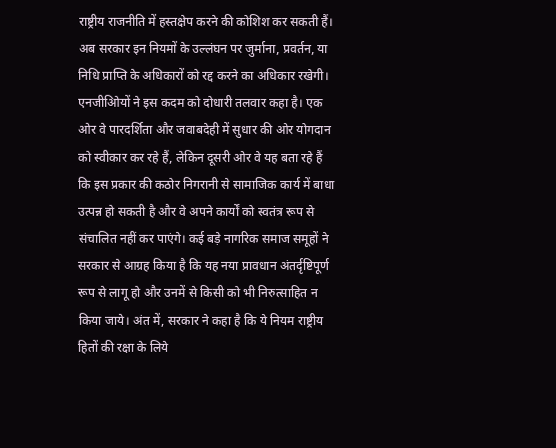राष्ट्रीय राजनीति में हस्तक्षेप करने की कोशिश कर सकती हैं। अब सरकार इन नियमों के उल्लंघन पर जुर्माना, प्रवर्तन, या निधि प्राप्ति के अधिकारों को रद्द करने का अधिकार रखेगी। एनजीओियों ने इस कदम को दोधारी तलवार कहा है। एक ओर वे पारदर्शिता और जवाबदेही में सुधार की ओर योगदान को स्वीकार कर रहे हैं, लेकिन दूसरी ओर वे यह बता रहे हैं कि इस प्रकार की कठोर निगरानी से सामाजिक कार्य में बाधा उत्पन्न हो सकती है और वे अपने कार्यों को स्वतंत्र रूप से संचालित नहीं कर पाएंगे। कई बड़े नागरिक समाज समूहों ने सरकार से आग्रह किया है कि यह नया प्रावधान अंतर्दृष्टिपूर्ण रूप से लागू हो और उनमें से किसी को भी निरुत्साहित न किया जाये। अंत में, सरकार ने कहा है कि ये नियम राष्ट्रीय हितों की रक्षा के लिये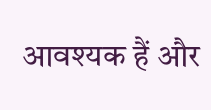आवश्यक हैं और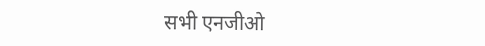सभी एनजीओ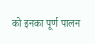को इनका पूर्ण पालन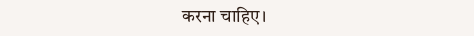करना चाहिए।